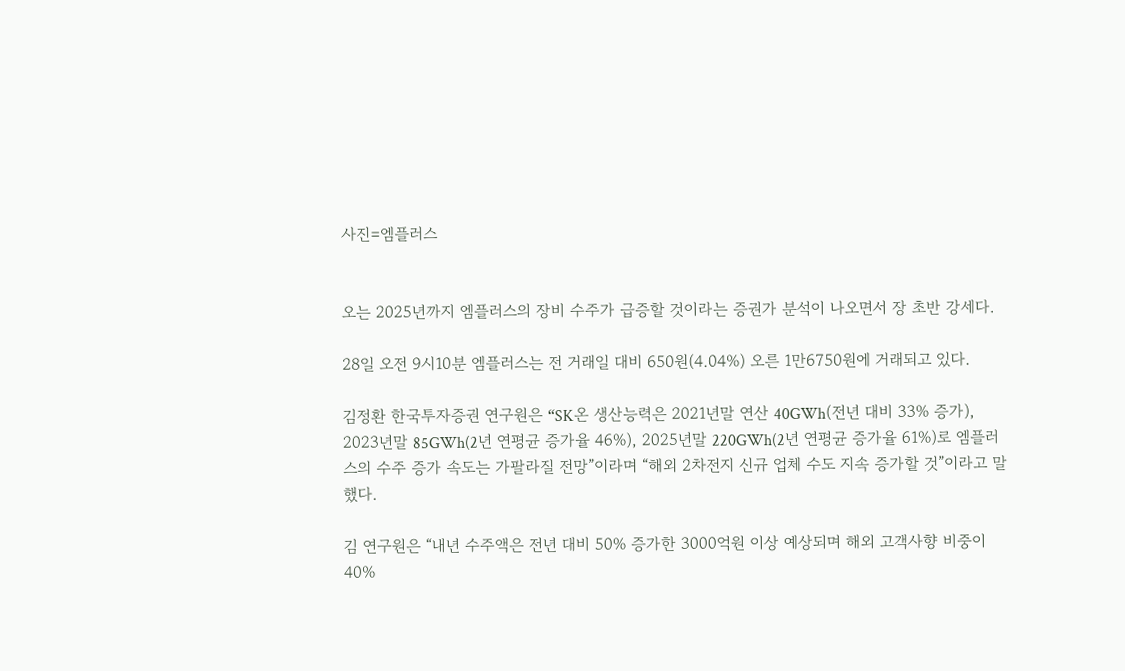사진=엠플러스


오는 2025년까지 엠플러스의 장비 수주가 급증할 것이라는 증권가 분석이 나오면서 장 초반 강세다.

28일 오전 9시10분 엠플러스는 전 거래일 대비 650원(4.04%) 오른 1만6750원에 거래되고 있다.

김정환 한국투자증권 연구원은 “SK온 생산능력은 2021년말 연산 40GWh(전년 대비 33% 증가), 2023년말 85GWh(2년 연평균 증가율 46%), 2025년말 220GWh(2년 연평균 증가율 61%)로 엠플러스의 수주 증가 속도는 가팔라질 전망”이라며 “해외 2차전지 신규 업체 수도 지속 증가할 것”이라고 말했다.

김 연구원은 “내년 수주액은 전년 대비 50% 증가한 3000억원 이상 예상되며 해외 고객사향 비중이 40%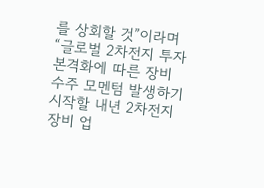를 상회할 것”이라며 “글로벌 2차전지 투자 본격화에 따른 장비 수주 모멘텀 발생하기 시작할 내년 2차전지 장비 업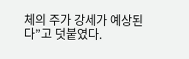체의 주가 강세가 예상된다”고 덧붙였다.